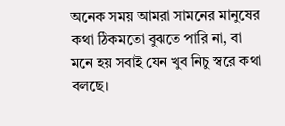অনেক সময় আমরা সামনের মানুষের কথা ঠিকমতো বুঝতে পারি না, বা মনে হয় সবাই যেন খুব নিচু স্বরে কথা বলছে।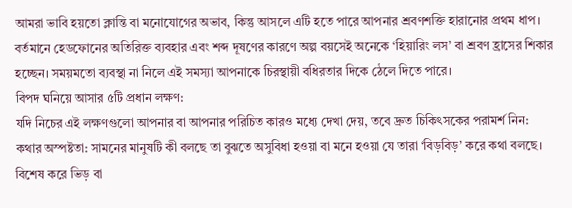আমরা ভাবি হয়তো ক্লান্তি বা মনোযোগের অভাব, কিন্তু আসলে এটি হতে পারে আপনার শ্রবণশক্তি হারানোর প্রথম ধাপ। বর্তমানে হেডফোনের অতিরিক্ত ব্যবহার এবং শব্দ দূষণের কারণে অল্প বয়সেই অনেকে ‘হিয়ারিং লস’ বা শ্রবণ হ্রাসের শিকার হচ্ছেন। সময়মতো ব্যবস্থা না নিলে এই সমস্যা আপনাকে চিরস্থায়ী বধিরতার দিকে ঠেলে দিতে পারে।
বিপদ ঘনিয়ে আসার ৫টি প্রধান লক্ষণ:
যদি নিচের এই লক্ষণগুলো আপনার বা আপনার পরিচিত কারও মধ্যে দেখা দেয়, তবে দ্রুত চিকিৎসকের পরামর্শ নিন:
কথার অস্পষ্টতা: সামনের মানুষটি কী বলছে তা বুঝতে অসুবিধা হওয়া বা মনে হওয়া যে তারা ‘বিড়বিড়’ করে কথা বলছে। বিশেষ করে ভিড় বা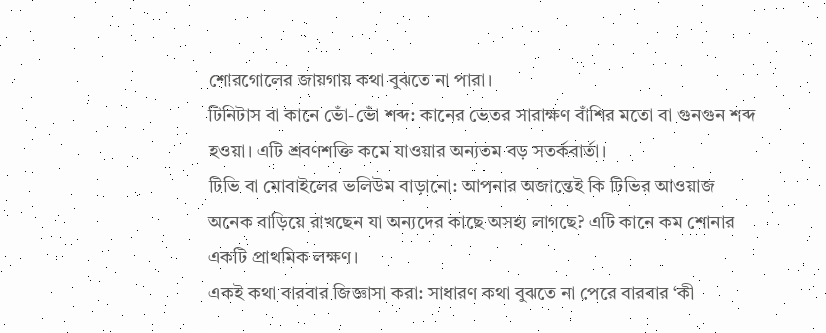শোরগোলের জায়গায় কথা বুঝতে না পারা।
টিনিটাস বা কানে ভোঁ-ভোঁ শব্দ: কানের ভেতর সারাক্ষণ বাঁশির মতো বা গুনগুন শব্দ হওয়া। এটি শ্রবণশক্তি কমে যাওয়ার অন্যতম বড় সতর্কবার্তা।
টিভি বা মোবাইলের ভলিউম বাড়ানো: আপনার অজান্তেই কি টিভির আওয়াজ অনেক বাড়িয়ে রাখছেন যা অন্যদের কাছে অসহ্য লাগছে? এটি কানে কম শোনার একটি প্রাথমিক লক্ষণ।
একই কথা বারবার জিজ্ঞাসা করা: সাধারণ কথা বুঝতে না পেরে বারবার ‘কী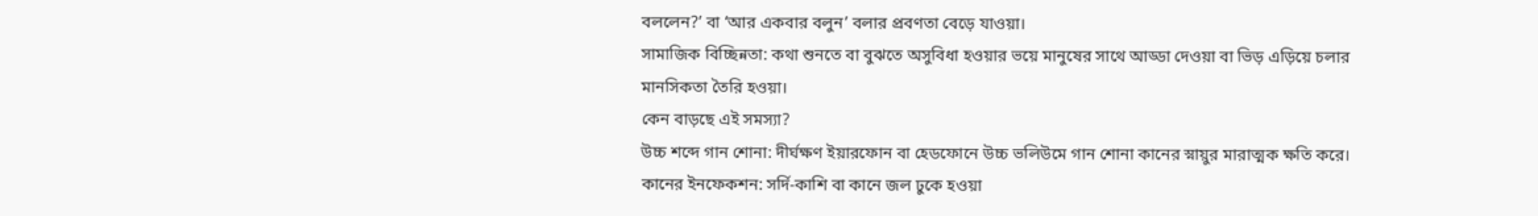বললেন?’ বা ‘আর একবার বলুন’ বলার প্রবণতা বেড়ে যাওয়া।
সামাজিক বিচ্ছিন্নতা: কথা শুনতে বা বুঝতে অসুবিধা হওয়ার ভয়ে মানুষের সাথে আড্ডা দেওয়া বা ভিড় এড়িয়ে চলার মানসিকতা তৈরি হওয়া।
কেন বাড়ছে এই সমস্যা?
উচ্চ শব্দে গান শোনা: দীর্ঘক্ষণ ইয়ারফোন বা হেডফোনে উচ্চ ভলিউমে গান শোনা কানের স্নায়ুর মারাত্মক ক্ষতি করে।
কানের ইনফেকশন: সর্দি-কাশি বা কানে জল ঢুকে হওয়া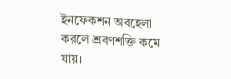ইনফেকশন অবহেলা করলে শ্রবণশক্তি কমে যায়।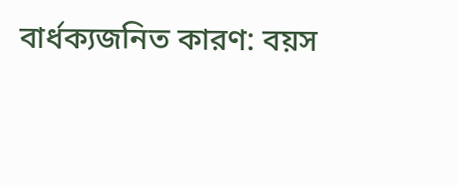বার্ধক্যজনিত কারণ: বয়স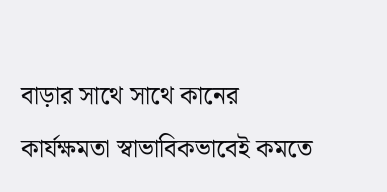বাড়ার সাথে সাথে কানের কার্যক্ষমতা স্বাভাবিকভাবেই কমতে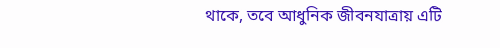থাকে, তবে আধুনিক জীবনযাত্রায় এটি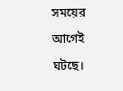সময়ের আগেই ঘটছে।